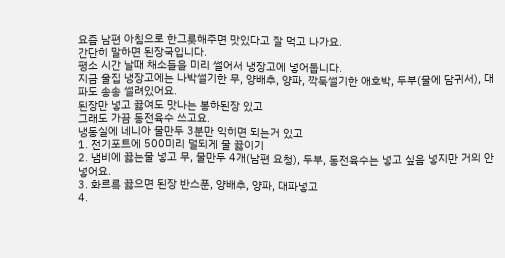요즘 남편 아침으로 한그릇해주면 맛있다고 잘 먹고 나가요.
간단히 말하면 된장국입니다.
평소 시간 날때 채소들을 미리 썰어서 냉장고에 넣어둡니다.
지금 울집 냉장고에는 나박썰기한 무, 양배추, 양파, 깍둑썰기한 애호박, 두부(물에 담귀서), 대파도 송송 썰려있어요.
된장만 넣고 끓여도 맛나는 봉하된장 있고
그래도 가끔 동전육수 쓰고요.
냉동실에 네니아 물만두 3분만 익히면 되는거 있고
1. 전기포트에 500미리 덜되게 물 끓이기
2. 냄비에 끓는물 넣고 무, 물만두 4개(남편 요청), 두부, 동전육수는 넣고 싶음 넣지만 거의 안 넣어요.
3. 화르륵 끓으면 된장 반스푼, 양배추, 양파, 대파넣고
4.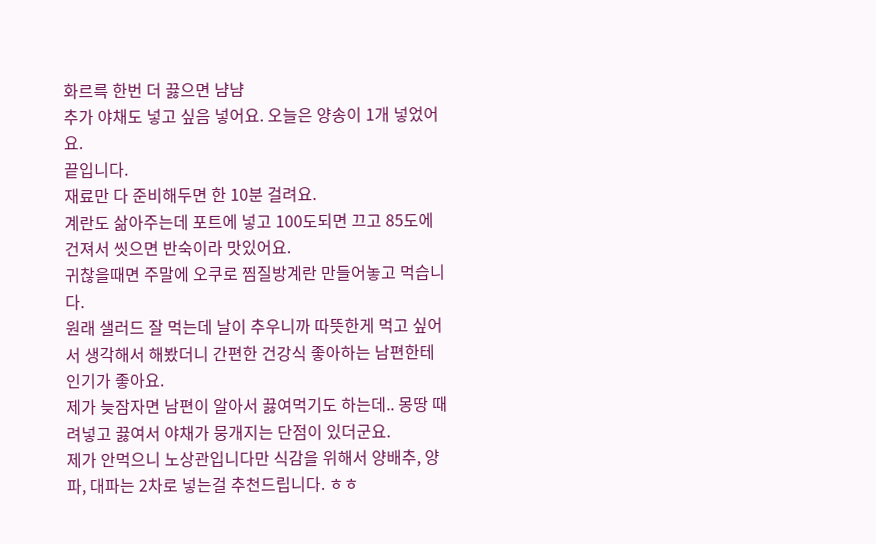화르륵 한번 더 끓으면 냠냠
추가 야채도 넣고 싶음 넣어요. 오늘은 양송이 1개 넣었어요.
끝입니다.
재료만 다 준비해두면 한 10분 걸려요.
계란도 삶아주는데 포트에 넣고 100도되면 끄고 85도에 건져서 씻으면 반숙이라 맛있어요.
귀찮을때면 주말에 오쿠로 찜질방계란 만들어놓고 먹습니다.
원래 샐러드 잘 먹는데 날이 추우니까 따뜻한게 먹고 싶어서 생각해서 해봤더니 간편한 건강식 좋아하는 남편한테 인기가 좋아요.
제가 늦잠자면 남편이 알아서 끓여먹기도 하는데.. 몽땅 때려넣고 끓여서 야채가 뭉개지는 단점이 있더군요.
제가 안먹으니 노상관입니다만 식감을 위해서 양배추, 양파, 대파는 2차로 넣는걸 추천드립니다. ㅎㅎ